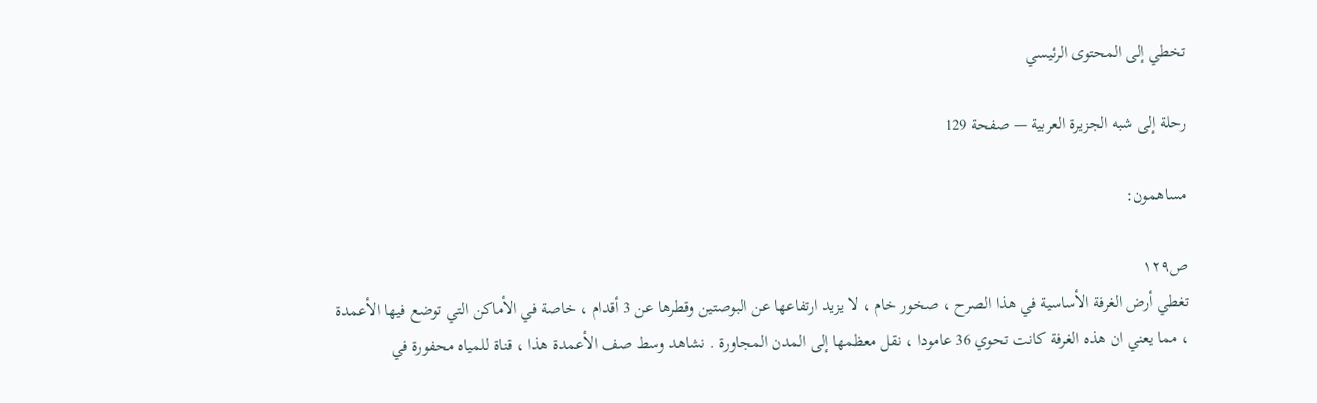تخطي إلى المحتوى الرئيسي

رحلة إلى شبه الجزيرة العربية — صفحة 129

مساهمون:

ص١٢٩
تغطي أرض الغرفة الأساسية في هذا الصرح ، صخور خام ، لا يزيد ارتفاعها عن البوصتين وقطرها عن 3 أقدام ، خاصة في الأماكن التي توضع فيها الأعمدة ، مما يعني ان هذه الغرفة كانت تحوي 36 عامودا ، نقل معظمها إلى المدن المجاورة . نشاهد وسط صف الأعمدة هذا ، قناة للمياه محفورة في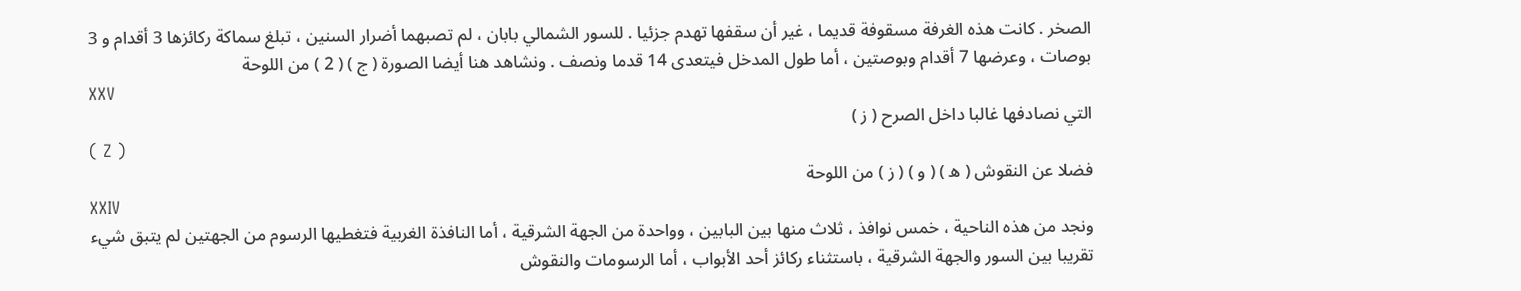الصخر . كانت هذه الغرفة مسقوفة قديما ، غير أن سقفها تهدم جزئيا . للسور الشمالي بابان ، لم تصبهما أضرار السنين ، تبلغ سماكة ركائزها 3 أقدام و 3 بوصات ، وعرضها 7 أقدام وبوصتين ، أما طول المدخل فيتعدى 14 قدما ونصف . ونشاهد هنا أيضا الصورة ( ج ) ( 2 ) من اللوحة
XXV
التي نصادفها غالبا داخل الصرح ( ز )
( Z )
فضلا عن النقوش ( ه ) ( و ) ( ز ) من اللوحة
XXIV
ونجد من هذه الناحية ، خمس نوافذ ، ثلاث منها بين البابين ، وواحدة من الجهة الشرقية ، أما النافذة الغربية فتغطيها الرسوم من الجهتين لم يتبق شيء تقريبا بين السور والجهة الشرقية ، باستثناء ركائز أحد الأبواب ، أما الرسومات والنقوش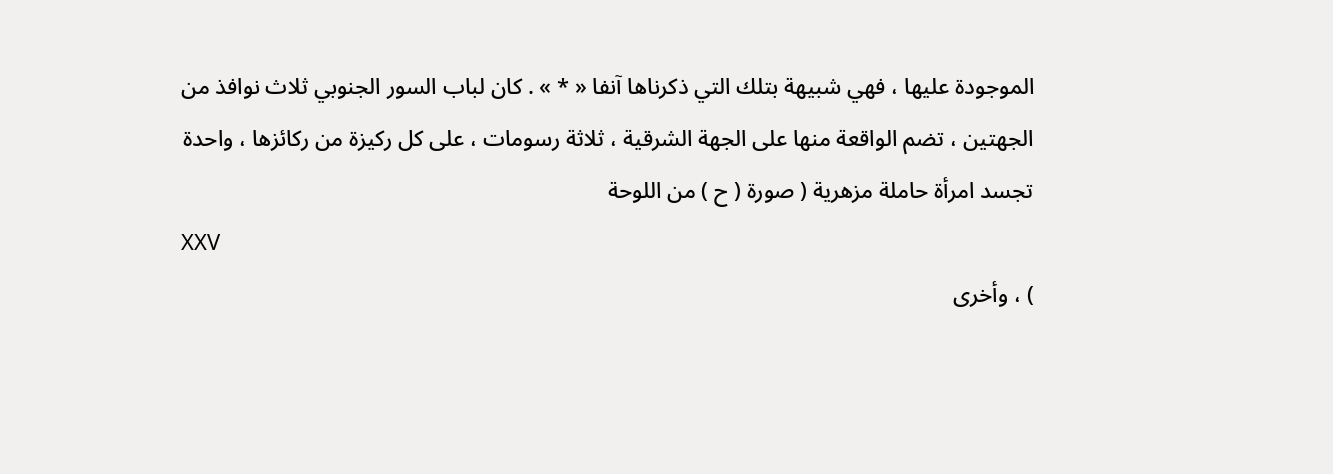الموجودة عليها ، فهي شبيهة بتلك التي ذكرناها آنفا « * » . كان لباب السور الجنوبي ثلاث نوافذ من الجهتين ، تضم الواقعة منها على الجهة الشرقية ، ثلاثة رسومات ، على كل ركيزة من ركائزها ، واحدة تجسد امرأة حاملة مزهرية ( صورة ( ح ) من اللوحة
XXV
) ، وأخرى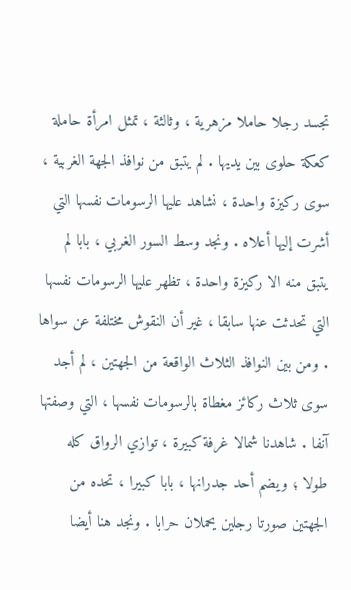تجسد رجلا حاملا مزهرية ، وثالثة ، تمثل امرأة حاملة كعكة حلوى بين يديها . لم يتبق من نوافذ الجهة الغربية ، سوى ركيزة واحدة ، نشاهد عليها الرسومات نفسها التي أشرت إليها أعلاه . ونجد وسط السور الغربي ، بابا لم يتبق منه الا ركيزة واحدة ، تظهر عليها الرسومات نفسها التي تحدثت عنها سابقا ، غير أن النقوش مختلفة عن سواها . ومن بين النوافذ الثلاث الواقعة من الجهتين ، لم أجد سوى ثلاث ركائز مغطاة بالرسومات نفسها ، التي وصفتها آنفا . شاهدنا شمالا غرفة كبيرة ، توازي الرواق كله طولا ؛ ويضم أحد جدرانها ، بابا كبيرا ، تحده من الجهتين صورتا رجلين يحملان حرابا . ونجد هنا أيضا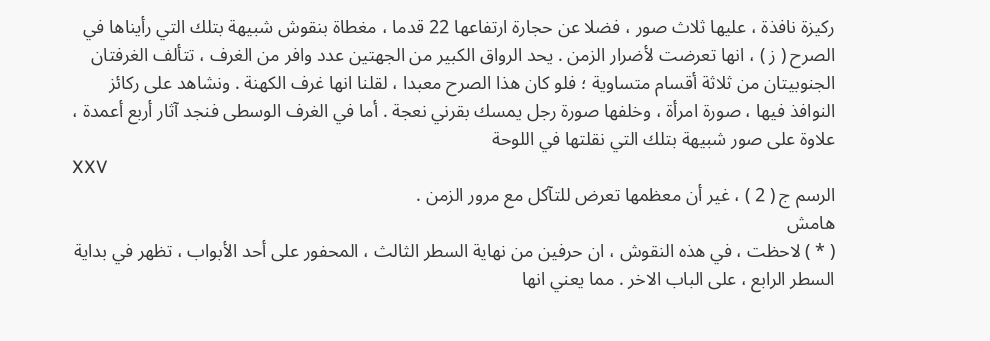ركيزة نافذة ، عليها ثلاث صور ، فضلا عن حجارة ارتفاعها 22 قدما ، مغطاة بنقوش شبيهة بتلك التي رأيناها في الصرح ( ز ) ، انها تعرضت لأضرار الزمن . يحد الرواق الكبير من الجهتين عدد وافر من الغرف ، تتألف الغرفتان الجنوبيتان من ثلاثة أقسام متساوية ؛ فلو كان هذا الصرح معبدا ، لقلنا انها غرف الكهنة . ونشاهد على ركائز النوافذ فيها ، صورة امرأة ، وخلفها صورة رجل يمسك بقرني نعجة . أما في الغرف الوسطى فنجد آثار أربع أعمدة ، علاوة على صور شبيهة بتلك التي نقلتها في اللوحة
XXV
الرسم ج ( 2 ) ، غير أن معظمها تعرض للتآكل مع مرور الزمن .
هامش
( * ) لاحظت ، في هذه النقوش ، ان حرفين من نهاية السطر الثالث ، المحفور على أحد الأبواب ، تظهر في بداية السطر الرابع ، على الباب الاخر . مما يعني انها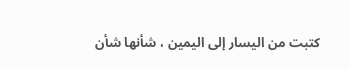كتبت من اليسار إلى اليمين ، شأنها شأن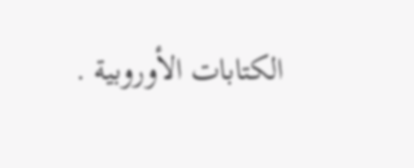الكتابات الأوروبية .